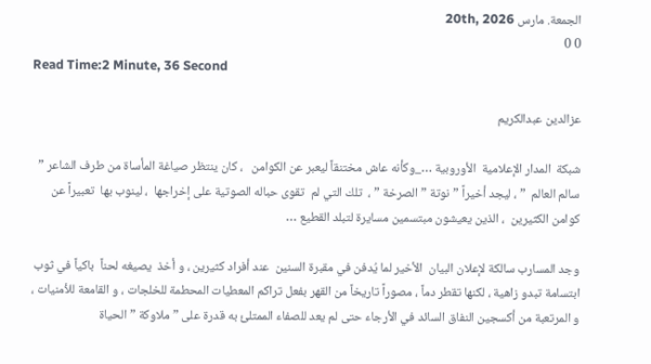الجمعة. مارس 20th, 2026
0 0
Read Time:2 Minute, 36 Second

عزالدين عبدالكريم

شبكة  المدار الإعلامية  الأوروبية …_وكأنه عاش مختنقاً ليعبر عن الكوامن   ، كان ينتظر صياغة المأساة من طرف الشاعر ” سالم العالم  ” ، ليجد أخيراً ” نوتة ” الصرخة ” ،  تلك التي لم  تقوى حباله الصوتية على إخراجها  ، لينوب بها  تعبيراً عن كوامن الكثيرين  ، الذين يعيشون مبتسمين مسايرة لتبلد القطيع …

وجد المسارب سالكة لإعلان البيان  الأخير لما يُدفن في مقبرة السنين  عند أفراد كثيرين ، و أخذ  يصيغه لحناً  باكياً في ثوب ابتسامة تبدو زاهية ، لكنها تقطر دماً ، مصوراً تاريخاً من القهر بفعل تراكم المعطيات المحطمة للخلجات ، و القامعة للأمنيات ، و المرتعبة من أكسجين النفاق السائد في الأرجاء حتى لم يعد للصفاء الممتلئ به قدرة على ” ملاوكة ” الحياة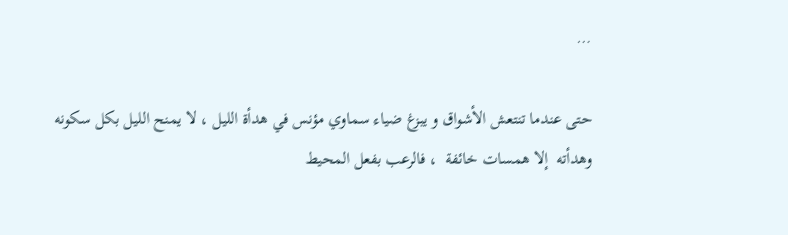…

حتى عندما تنتعش الأشواق و يبزغ ضياء سماوي مؤنس في هدأة الليل ، لا يمنح الليل بكل سكونه وهدأته  إلا همسات خائفة  ، فالرعب بفعل المحيط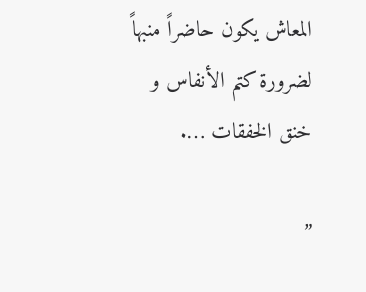المعاش يكون حاضراً منبهاً لضرورة كتم الأنفاس و خنق الخفقات ….

”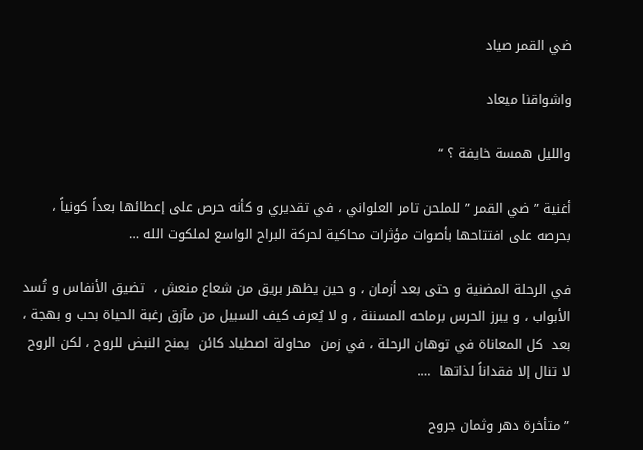ضي القمر صياد

واشواقنا ميعاد

والليل همسة خايفة ؟ “

أغنية ” ضي القمر ” للملحن تامر العلواني ، في تقديري و كأنه حرص على إعطائها بعداً كونياً ، بحرصه على افتتاحها بأصوات مؤثرات محاكية لحركة البراح الواسع لملكوت الله …

في الرحلة المضنية و حتى بعد أزمان ، و حين يظهر بريق من شعاع منعش ،  تضيق الأنفاس و تُسد الأبواب ، و يبرز الحرس برماحه المسننة ، و لا يُعرف كيف السبيل من مآزق رغبة الحياة بحب و بهجة ، بعد  كل المعاناة في توهان الرحلة ، في زمن  محاولة اصطياد كائن  يمنح النبض للروح ، لكن الروح  لا تنال إلا فقداناً لذاتها  ….

” متأخرة دهر وثمان جروح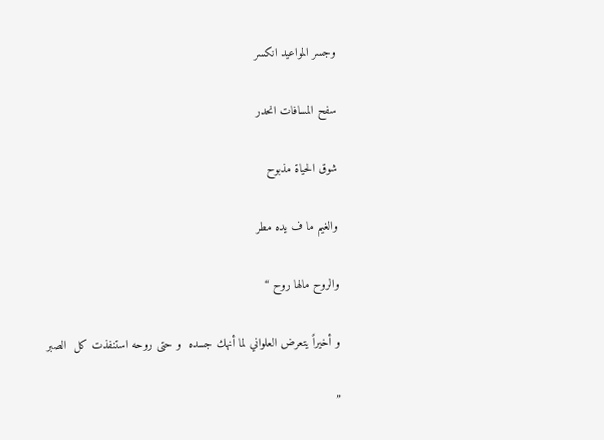وجسر المواعيد انكسر

سفح المسافات انحدر

شوق الحياة مذبوح

والغيم ما ف يده مطر

والروح مالها روح “

و أخيراً يتعرض العلواني لما أنهك جسده  و حتى روحه استنفذت كل  الصبر

”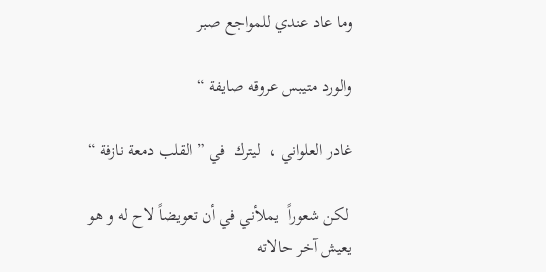وما عاد عندي للمواجع صبر

والورد متيبس عروقه صايفة “

غادر العلواني ،  ليترك  في ” القلب دمعة نازفة “

 لكن شعوراً  يملأني في أن تعويضاً لاح له و هو يعيش آخر حالاته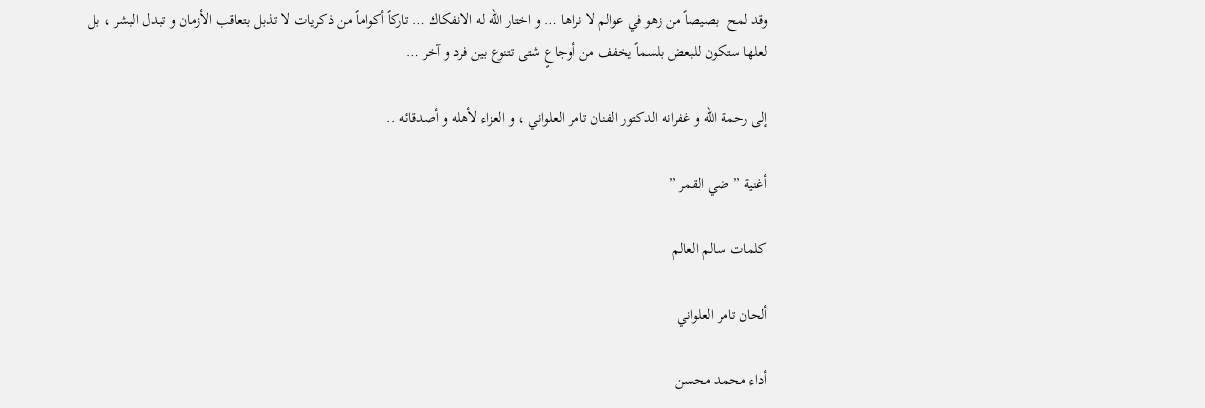وقد لمح  بصيصاً من زهو في عوالم لا نراها … و اختار الله له الانفكاك … تاركاً أكواماً من ذكريات لا تذبل بتعاقب الأزمان و تبدل البشر ، بل لعلها ستكون للبعض بلسماً يخفف من أوجاعٍ شتى تتنوع بين فرد و آخر …

إلى رحمة الله و غفرانه الدكتور الفنان تامر العلواني ، و العزاء لأهله و أصدقائه ..

أغنية ” ضي القمر ”

كلمات سالم العالم

ألحان تامر العلواني

أداء محمد محسن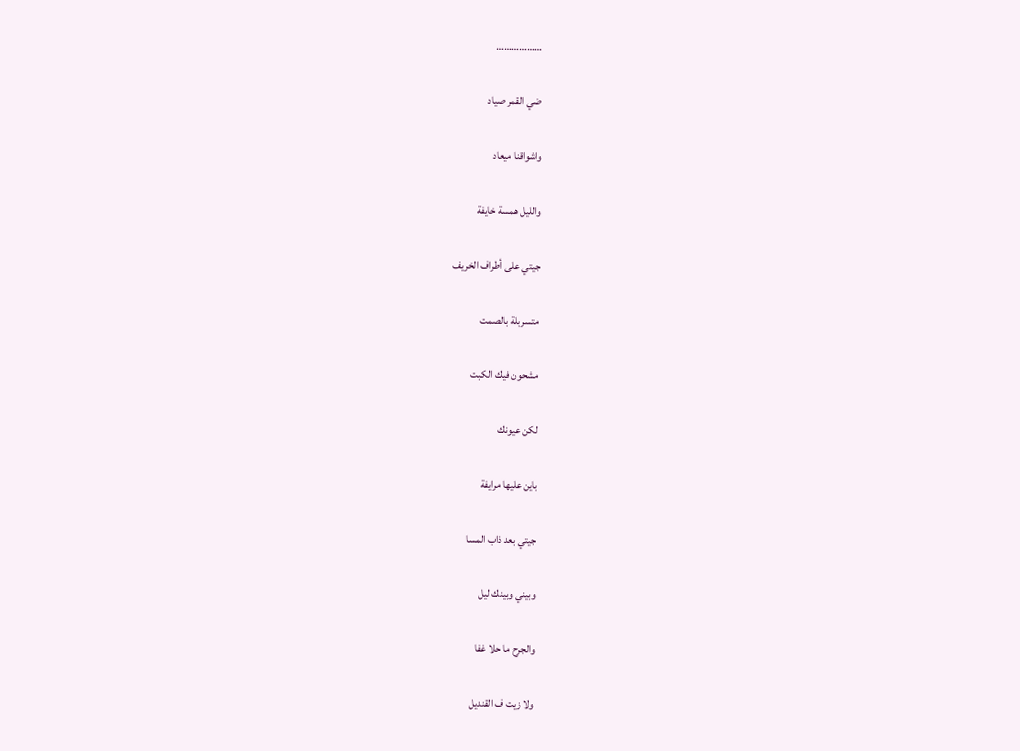………………

ضي القمر صياد

واشواقنا ميعاد

والليل همسة خايفة

جيتي على أطراف الخريف

متسربلة بالصمت

مشحون فيك الكبت

لكن عيونك

باين عليها مرايفة

جيتي بعد ذاب المسا

وبيني وبينك ليل

والجرح ما حلا غفا

ولا زيت ف القنديل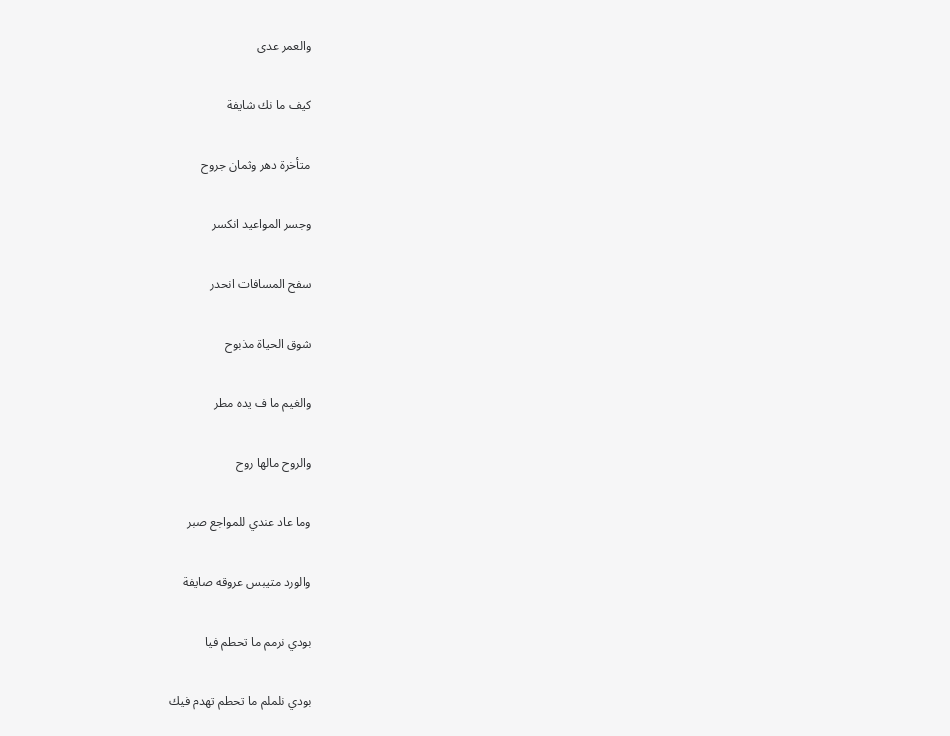والعمر عدى

كيف ما نك شايفة

متأخرة دهر وثمان جروح

وجسر المواعيد انكسر

سفح المسافات انحدر

شوق الحياة مذبوح

والغيم ما ف يده مطر

والروح مالها روح

وما عاد عندي للمواجع صبر

والورد متيبس عروقه صايفة

بودي نرمم ما تحطم فيا

بودي نلملم ما تحطم تهدم فيك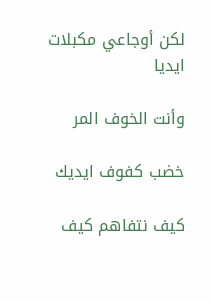لكن أوجاعي مكبلات ايديا

وأنت الخوف المر

خضب كفوف ايديك

كيف نتفاهم كيف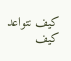كيف نتواعد كيف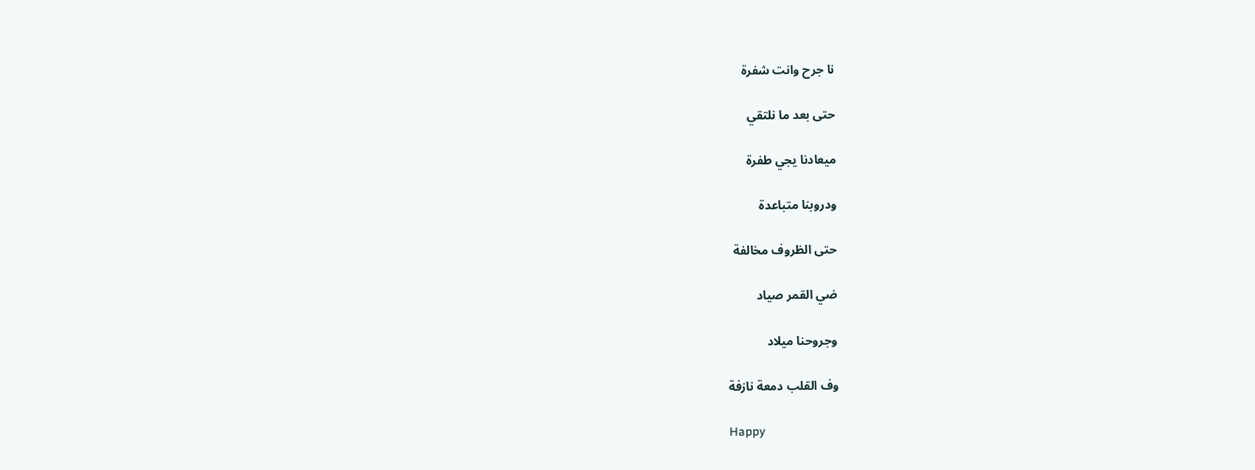نا جرح وانت شفرة

حتى بعد ما نلتقي

ميعادنا يجي طفرة

ودروبنا متباعدة

حتى الظروف مخالفة

ضي القمر صياد

وجروحنا ميلاد

وف القلب دمعة نازفة

Happy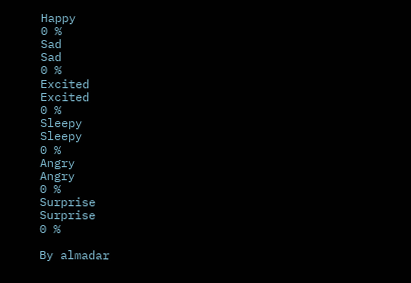Happy
0 %
Sad
Sad
0 %
Excited
Excited
0 %
Sleepy
Sleepy
0 %
Angry
Angry
0 %
Surprise
Surprise
0 %

By almadar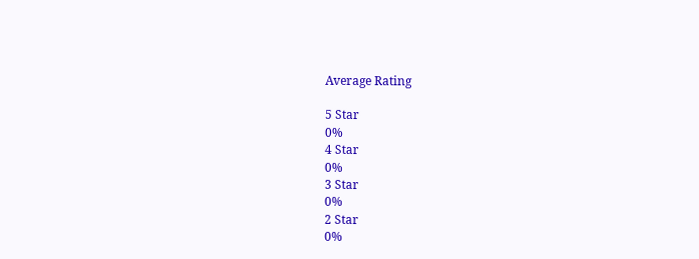Average Rating

5 Star
0%
4 Star
0%
3 Star
0%
2 Star
0%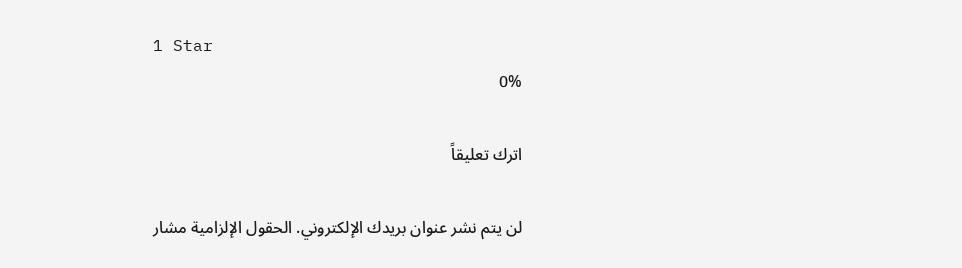1 Star
0%

اترك تعليقاً

لن يتم نشر عنوان بريدك الإلكتروني. الحقول الإلزامية مشار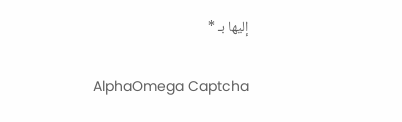إليها بـ *

AlphaOmega Captcha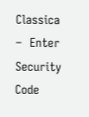Classica  –  Enter Security Code